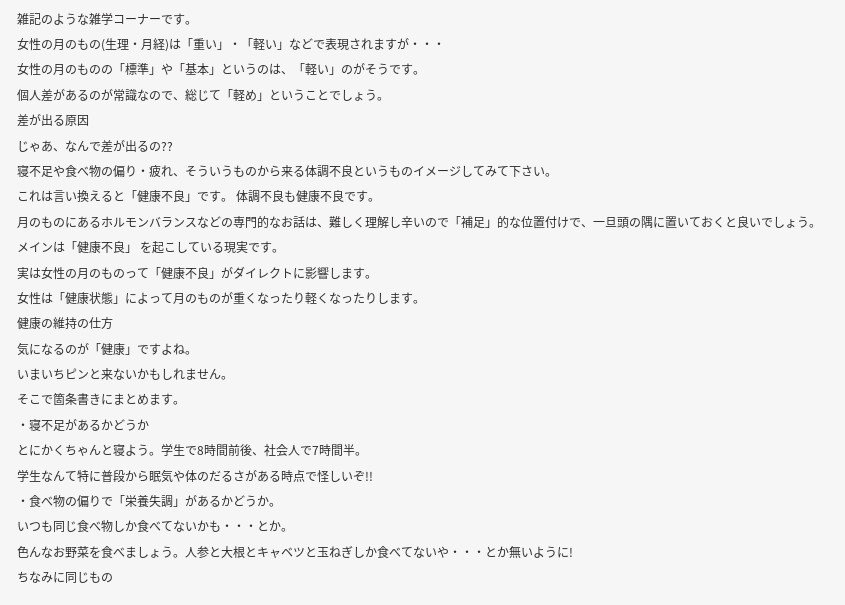雑記のような雑学コーナーです。
女性の月のもの(生理・月経)は「重い」・「軽い」などで表現されますが・・・
女性の月のものの「標準」や「基本」というのは、「軽い」のがそうです。
個人差があるのが常識なので、総じて「軽め」ということでしょう。
差が出る原因
じゃあ、なんで差が出るの??
寝不足や食べ物の偏り・疲れ、そういうものから来る体調不良というものイメージしてみて下さい。
これは言い換えると「健康不良」です。 体調不良も健康不良です。
月のものにあるホルモンバランスなどの専門的なお話は、難しく理解し辛いので「補足」的な位置付けで、一旦頭の隅に置いておくと良いでしょう。
メインは「健康不良」 を起こしている現実です。
実は女性の月のものって「健康不良」がダイレクトに影響します。
女性は「健康状態」によって月のものが重くなったり軽くなったりします。
健康の維持の仕方
気になるのが「健康」ですよね。
いまいちピンと来ないかもしれません。
そこで箇条書きにまとめます。
・寝不足があるかどうか
とにかくちゃんと寝よう。学生で8時間前後、社会人で7時間半。
学生なんて特に普段から眠気や体のだるさがある時点で怪しいぞ!!
・食べ物の偏りで「栄養失調」があるかどうか。
いつも同じ食べ物しか食べてないかも・・・とか。
色んなお野菜を食べましょう。人参と大根とキャベツと玉ねぎしか食べてないや・・・とか無いように!
ちなみに同じもの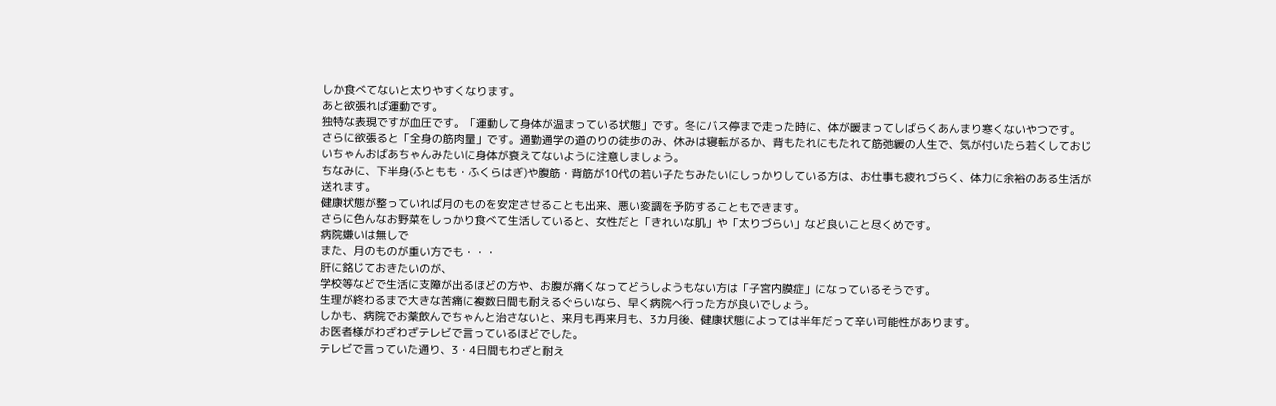しか食べてないと太りやすくなります。
あと欲張れば運動です。
独特な表現ですが血圧です。「運動して身体が温まっている状態」です。冬にバス停まで走った時に、体が暖まってしばらくあんまり寒くないやつです。
さらに欲張ると「全身の筋肉量」です。通勤通学の道のりの徒歩のみ、休みは寝転がるか、背もたれにもたれて筋弛緩の人生で、気が付いたら若くしておじいちゃんおばあちゃんみたいに身体が衰えてないように注意しましょう。
ちなみに、下半身(ふともも・ふくらはぎ)や腹筋・背筋が10代の若い子たちみたいにしっかりしている方は、お仕事も疲れづらく、体力に余裕のある生活が送れます。
健康状態が整っていれば月のものを安定させることも出来、悪い変調を予防することもできます。
さらに色んなお野菜をしっかり食べて生活していると、女性だと「きれいな肌」や「太りづらい」など良いこと尽くめです。
病院嫌いは無しで
また、月のものが重い方でも・・・
肝に銘じておきたいのが、
学校等などで生活に支障が出るほどの方や、お腹が痛くなってどうしようもない方は「子宮内膜症」になっているそうです。
生理が終わるまで大きな苦痛に複数日間も耐えるぐらいなら、早く病院へ行った方が良いでしょう。
しかも、病院でお薬飲んでちゃんと治さないと、来月も再来月も、3カ月後、健康状態によっては半年だって辛い可能性があります。
お医者様がわざわざテレビで言っているほどでした。
テレビで言っていた通り、3・4日間もわざと耐え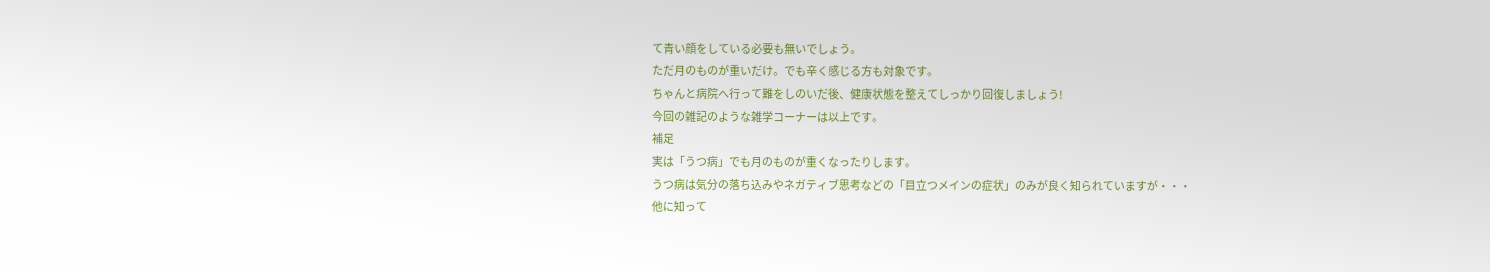て青い顔をしている必要も無いでしょう。
ただ月のものが重いだけ。でも辛く感じる方も対象です。
ちゃんと病院へ行って難をしのいだ後、健康状態を整えてしっかり回復しましょう!
今回の雑記のような雑学コーナーは以上です。
補足
実は「うつ病」でも月のものが重くなったりします。
うつ病は気分の落ち込みやネガティブ思考などの「目立つメインの症状」のみが良く知られていますが・・・
他に知って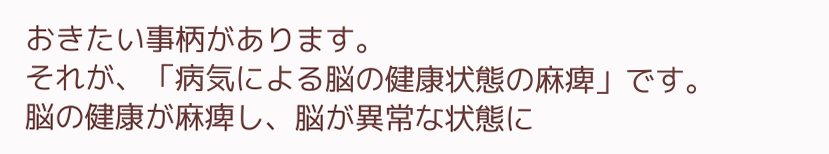おきたい事柄があります。
それが、「病気による脳の健康状態の麻痺」です。
脳の健康が麻痺し、脳が異常な状態に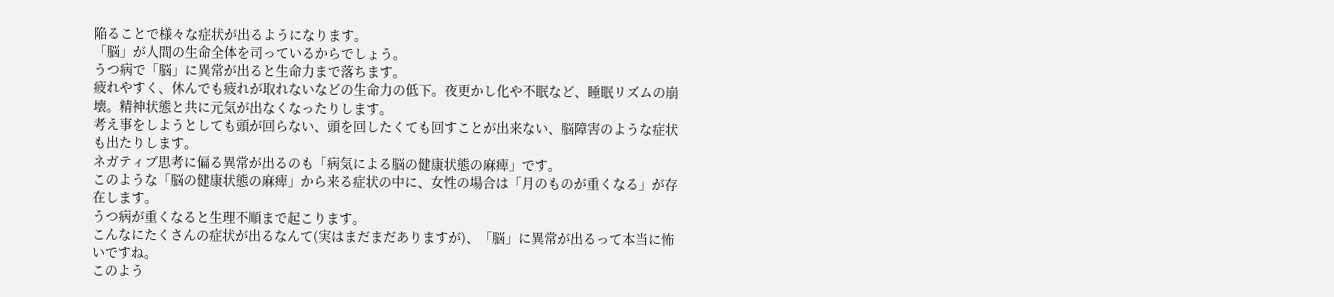陥ることで様々な症状が出るようになります。
「脳」が人間の生命全体を司っているからでしょう。
うつ病で「脳」に異常が出ると生命力まで落ちます。
疲れやすく、休んでも疲れが取れないなどの生命力の低下。夜更かし化や不眠など、睡眠リズムの崩壊。精神状態と共に元気が出なくなったりします。
考え事をしようとしても頭が回らない、頭を回したくても回すことが出来ない、脳障害のような症状も出たりします。
ネガティブ思考に偏る異常が出るのも「病気による脳の健康状態の麻痺」です。
このような「脳の健康状態の麻痺」から来る症状の中に、女性の場合は「月のものが重くなる」が存在します。
うつ病が重くなると生理不順まで起こります。
こんなにたくさんの症状が出るなんて(実はまだまだありますが)、「脳」に異常が出るって本当に怖いですね。
このよう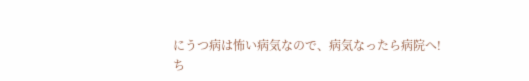にうつ病は怖い病気なので、病気なったら病院へ!
ち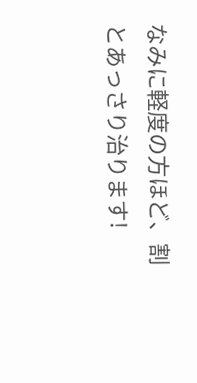なみに軽度の方ほど、割とあっさり治ります!